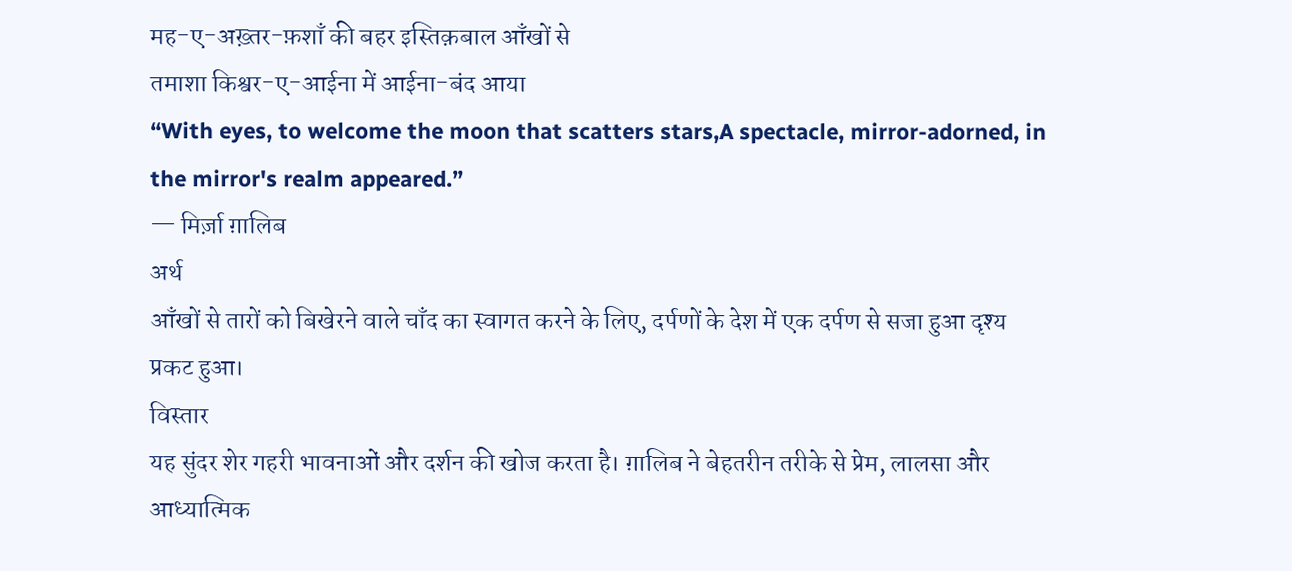मह-ए-अख़्तर-फ़शाँ की बहर इस्तिक़बाल आँखों से
तमाशा किश्वर-ए-आईना में आईना-बंद आया
“With eyes, to welcome the moon that scatters stars,A spectacle, mirror-adorned, in the mirror's realm appeared.”
— मिर्ज़ा ग़ालिब
अर्थ
आँखों से तारों को बिखेरने वाले चाँद का स्वागत करने के लिए, दर्पणों के देश में एक दर्पण से सजा हुआ दृश्य प्रकट हुआ।
विस्तार
यह सुंदर शेर गहरी भावनाओं और दर्शन की खोज करता है। ग़ालिब ने बेहतरीन तरीके से प्रेम, लालसा और आध्यात्मिक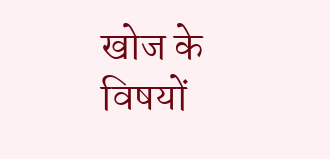खोज के विषयों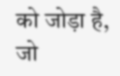को जोड़ा है, जो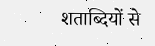शताब्दियों से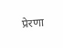प्रेरणा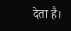देता है।